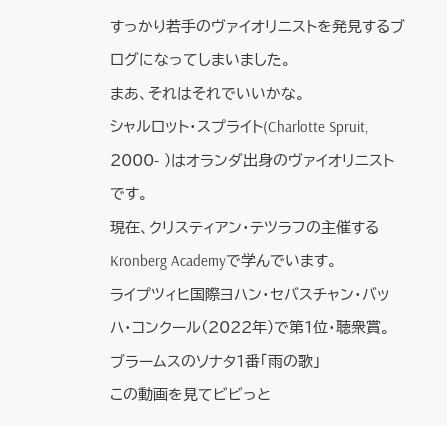すっかり若手のヴァイオリニストを発見するブログになってしまいました。
まあ、それはそれでいいかな。
シャルロット・スプライト(Charlotte Spruit, 2000- )はオランダ出身のヴァイオリニストです。
現在、クリスティアン・テツラフの主催するKronberg Academyで学んでいます。
ライプツィヒ国際ヨハン・セバスチャン・バッハ・コンクール(2022年)で第1位・聴衆賞。
ブラームスのソナタ1番「雨の歌」
この動画を見てビビっと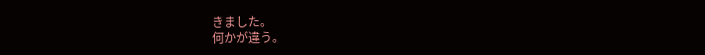きました。
何かが違う。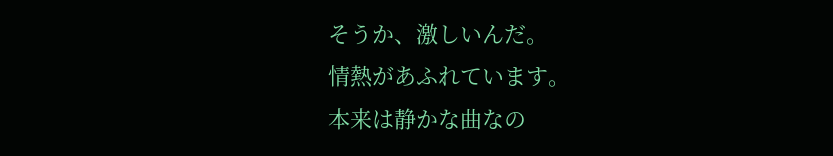そうか、激しいんだ。
情熱があふれています。
本来は静かな曲なの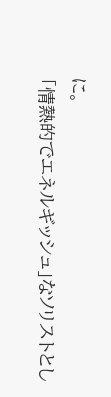に。
「情熱的でエネルギッシュ」なソリストとし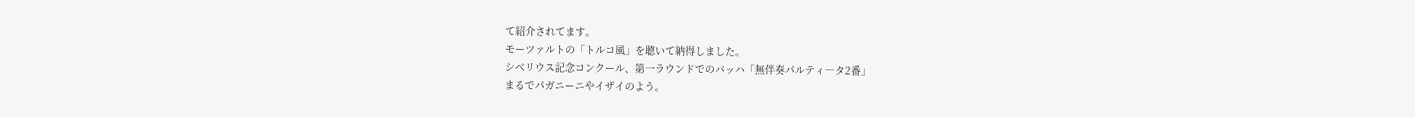て紹介されてます。
モーツァルトの「トルコ風」を聴いて納得しました。
シベリウス記念コンクール、第一ラウンドでのバッハ「無伴奏パルティ―タ2番」
まるでパガニーニやイザイのよう。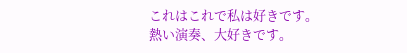これはこれで私は好きです。
熱い演奏、大好きです。